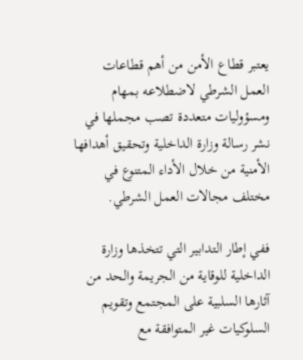يعتبر قطاع الأمن من أهم قطاعات العمل الشرطي لاضطلاعه بمهام ومسؤوليات متعددة تصب مجملها في نشر رسالة وزارة الداخلية وتحقيق أهدافها الأمنية من خلال الأداء المتنوع في مختلف مجالات العمل الشرطي.

ففي إطار التدابير التي تتخذها وزارة الداخلية للوقاية من الجريمة والحد من آثارها السلبية على المجتمع وتقويم السلوكيات غير المتوافقة مع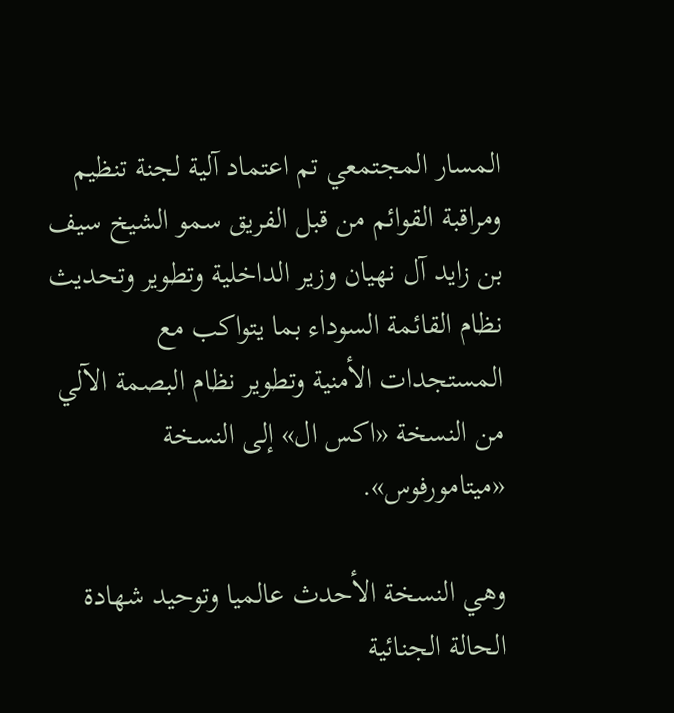المسار المجتمعي تم اعتماد آلية لجنة تنظيم ومراقبة القوائم من قبل الفريق سمو الشيخ سيف بن زايد آل نهيان وزير الداخلية وتطوير وتحديث نظام القائمة السوداء بما يتواكب مع المستجدات الأمنية وتطوير نظام البصمة الآلي من النسخة «اكس ال» إلى النسخة «ميتامورفوس».

وهي النسخة الأحدث عالميا وتوحيد شهادة الحالة الجنائية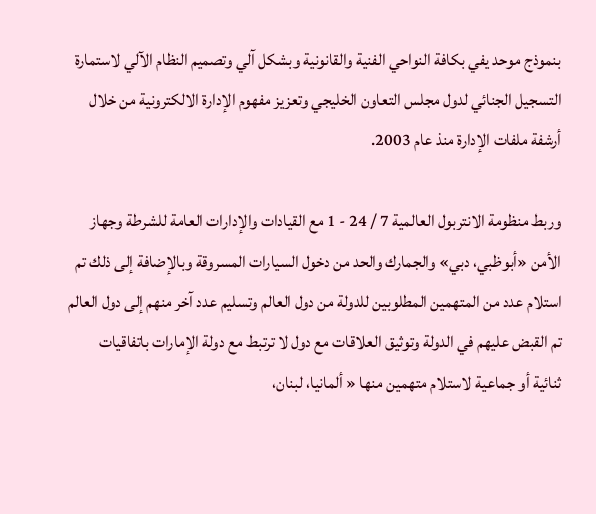بنموذج موحد يفي بكافة النواحي الفنية والقانونية وبشكل آلي وتصميم النظام الآلي لاستمارة التسجيل الجنائي لدول مجلس التعاون الخليجي وتعزيز مفهوم الإدارة الالكترونية من خلال أرشفة ملفات الإدارة منذ عام 2003.

وربط منظومة الانتربول العالمية 7 / 24 - 1 مع القيادات والإدارات العامة للشرطة وجهاز الأمن «أبوظبي، دبي» والجمارك والحد من دخول السيارات المسروقة وبالإضافة إلى ذلك تم استلام عدد من المتهمين المطلوبين للدولة من دول العالم وتسليم عدد آخر منهم إلى دول العالم تم القبض عليهم في الدولة وتوثيق العلاقات مع دول لا ترتبط مع دولة الإمارات باتفاقيات ثنائية أو جماعية لاستلام متهمين منها « ألمانيا، لبنان،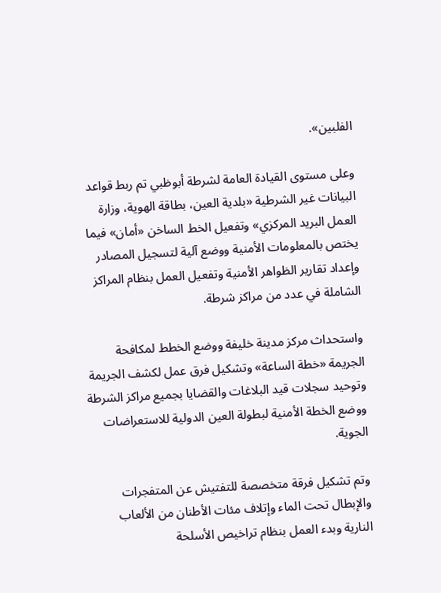الفلبين».

وعلى مستوى القيادة العامة لشرطة أبوظبي تم ربط قواعد البيانات غير الشرطية «بلدية العين، بطاقة الهوية، وزارة العمل البريد المركزي» وتفعيل الخط الساخن «أمان» فيما يختص بالمعلومات الأمنية ووضع آلية لتسجيل المصادر وإعداد تقارير الظواهر الأمنية وتفعيل العمل بنظام المراكز الشاملة في عدد من مراكز شرطة.

واستحداث مركز مدينة خليفة ووضع الخطط لمكافحة الجريمة «خطة الساعة» وتشكيل فرق عمل لكشف الجريمة وتوحيد سجلات قيد البلاغات والقضايا بجميع مراكز الشرطة ووضع الخطة الأمنية لبطولة العين الدولية للاستعراضات الجوية.

وتم تشكيل فرقة متخصصة للتفتيش عن المتفجرات والإبطال تحت الماء وإتلاف مئات الأطنان من الألعاب النارية وبدء العمل بنظام تراخيص الأسلحة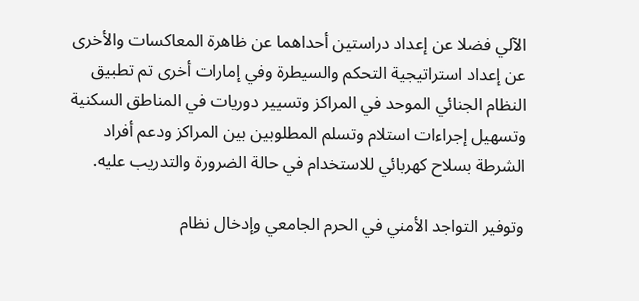الآلي فضلا عن إعداد دراستين أحداهما عن ظاهرة المعاكسات والأخرى عن إعداد استراتيجية التحكم والسيطرة وفي إمارات أخرى تم تطبيق النظام الجنائي الموحد في المراكز وتسيير دوريات في المناطق السكنية وتسهيل إجراءات استلام وتسلم المطلوبين بين المراكز ودعم أفراد الشرطة بسلاح كهربائي للاستخدام في حالة الضرورة والتدريب عليه.

وتوفير التواجد الأمني في الحرم الجامعي وإدخال نظام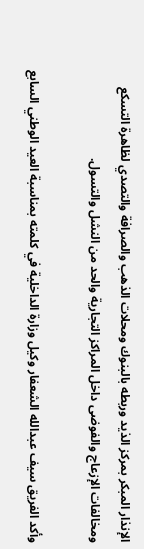الإنذار المبكر بمركز الذيد وربطه بالبنوك ومحلات الذهب والصرافة والتصدي لظاهرة التسكع ومخالفات الإزعاج والفوضى داخل المراكز التجارية والحد من النشل والتسول.

وأكد الفريق سيف عبدالله الشعفار وكيل وزارة الداخلية في كلمته بمناسبة العيد الوطني السابع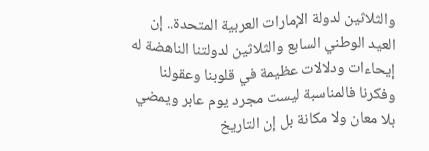والثلاثين لدولة الإمارات العربية المتحدة.. إن العيد الوطني السابع والثلاثين لدولتنا الناهضة له إيحاءات ودلالات عظيمة في قلوبنا وعقولنا وفكرنا فالمناسبة ليست مجرد يوم عابر ويمضي بلا معان ولا مكانة بل إن التاريخ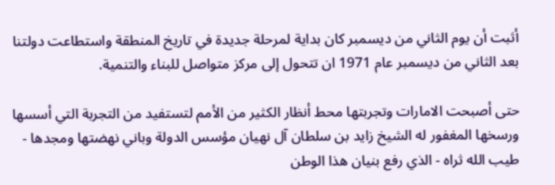أثبت أن يوم الثاني من ديسمبر كان بداية لمرحلة جديدة في تاريخ المنطقة واستطاعت دولتنا بعد الثاني من ديسمبر عام 1971 ان تتحول إلى مركز متواصل للبناء والتنمية.

حتى أصبحت الامارات وتجربتها محط أنظار الكثير من الأمم لتستفيد من التجربة التي أسسها ورسخها المغفور له الشيخ زايد بن سلطان آل نهيان مؤسس الدولة وباني نهضتها ومجدها - طيب الله ثراه - الذي رفع بنيان هذا الوطن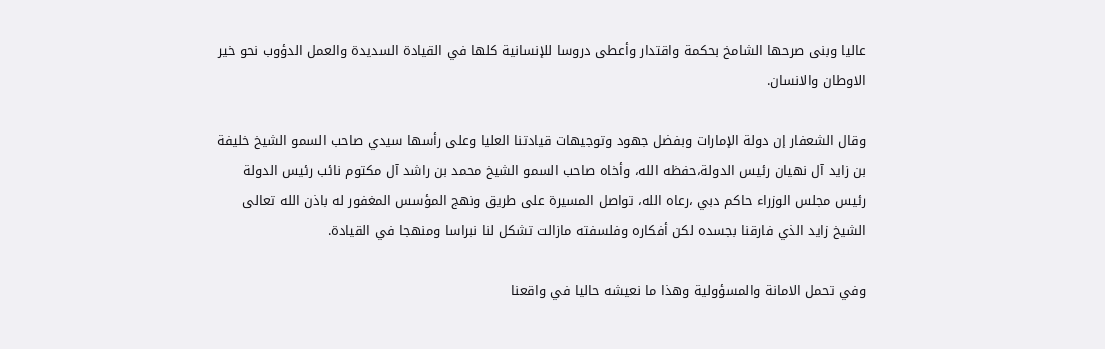عاليا وبنى صرحها الشامخ بحكمة واقتدار وأعطى دروسا للإنسانية كلها في القيادة السديدة والعمل الدؤوب نحو خير الاوطان والانسان.

وقال الشعفار إن دولة الإمارات وبفضل جهود وتوجيهات قيادتنا العليا وعلى رأسها سيدي صاحب السمو الشيخ خليفة بن زايد آل نهيان رئيس الدولة،حفظه الله، وأخاه صاحب السمو الشيخ محمد بن راشد آل مكتوم نائب رئيس الدولة رئيس مجلس الوزراء حاكم دبي ،رعاه الله، تواصل المسيرة على طريق ونهج المؤسس المغفور له باذن الله تعالى الشيخ زايد الذي فارقنا بجسده لكن أفكاره وفلسفته مازالت تشكل لنا نبراسا ومنهجا في القيادة.

وفي تحمل الامانة والمسؤولية وهذا ما نعيشه حاليا في واقعنا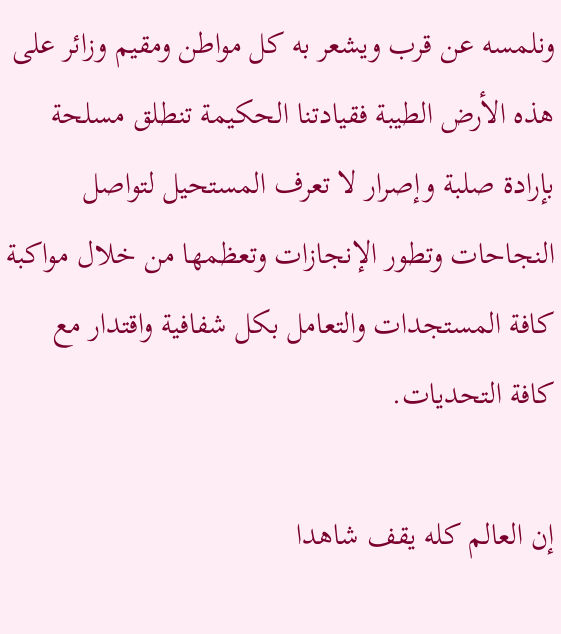ونلمسه عن قرب ويشعر به كل مواطن ومقيم وزائر على هذه الأرض الطيبة فقيادتنا الحكيمة تنطلق مسلحة بإرادة صلبة وإصرار لا تعرف المستحيل لتواصل النجاحات وتطور الإنجازات وتعظمها من خلال مواكبة كافة المستجدات والتعامل بكل شفافية واقتدار مع كافة التحديات.

إن العالم كله يقف شاهدا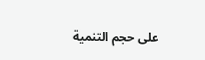على حجم التنمية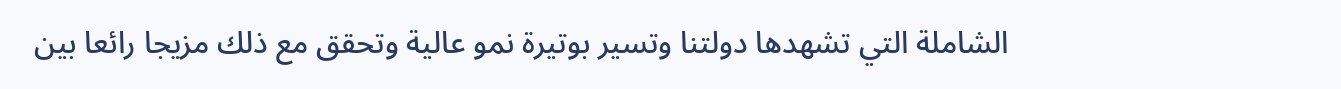الشاملة التي تشهدها دولتنا وتسير بوتيرة نمو عالية وتحقق مع ذلك مزيجا رائعا بين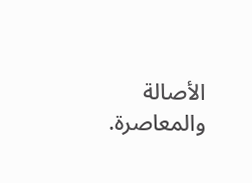الأصالة والمعاصرة.